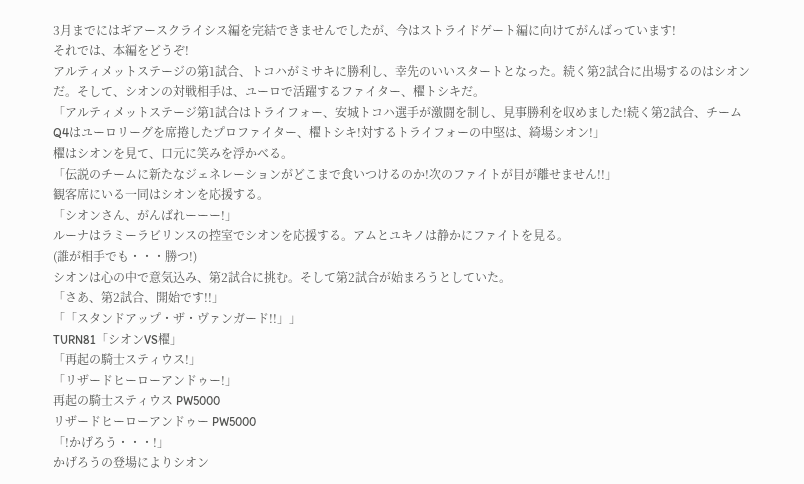3月までにはギアースクライシス編を完結できませんでしたが、今はストライドゲート編に向けてがんばっています!
それでは、本編をどうぞ!
アルティメットステージの第1試合、トコハがミサキに勝利し、幸先のいいスタートとなった。続く第2試合に出場するのはシオンだ。そして、シオンの対戦相手は、ユーロで活躍するファイター、櫂トシキだ。
「アルティメットステージ第1試合はトライフォー、安城トコハ選手が激闘を制し、見事勝利を収めました!続く第2試合、チームQ4はユーロリーグを席捲したプロファイター、櫂トシキ!対するトライフォーの中堅は、綺場シオン!」
櫂はシオンを見て、口元に笑みを浮かべる。
「伝説のチームに新たなジェネレーションがどこまで食いつけるのか!次のファイトが目が離せません!!」
観客席にいる一同はシオンを応援する。
「シオンさん、がんばれーーー!」
ルーナはラミーラビリンスの控室でシオンを応援する。アムとユキノは静かにファイトを見る。
(誰が相手でも・・・勝つ!)
シオンは心の中で意気込み、第2試合に挑む。そして第2試合が始まろうとしていた。
「さあ、第2試合、開始です!!」
「「スタンドアップ・ザ・ヴァンガード!!」」
TURN81「シオンVS櫂」
「再起の騎士スティウス!」
「リザードヒーローアンドゥー!」
再起の騎士スティウス PW5000
リザードヒーローアンドゥー PW5000
「!かげろう・・・!」
かげろうの登場によりシオン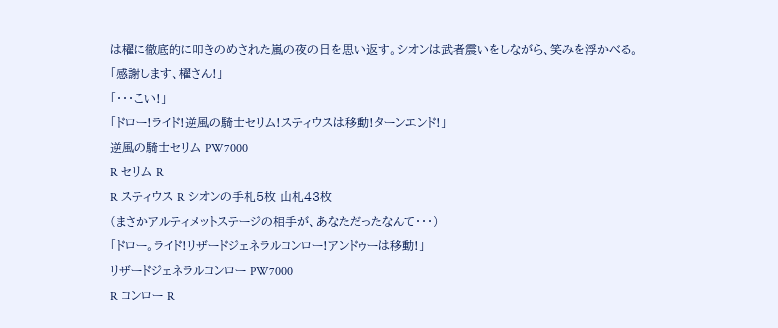は櫂に徹底的に叩きのめされた嵐の夜の日を思い返す。シオンは武者震いをしながら、笑みを浮かべる。
「感謝します、櫂さん!」
「・・・こい!」
「ドロー!ライド!逆風の騎士セリム!スティウスは移動!ターンエンド!」
逆風の騎士セリム PW7000
R セリム R
R スティウス R シオンの手札5枚 山札43枚
(まさかアルティメットステージの相手が、あなただったなんて・・・)
「ドロー。ライド!リザードジェネラルコンロー!アンドゥーは移動!」
リザードジェネラルコンロー PW7000
R コンロー R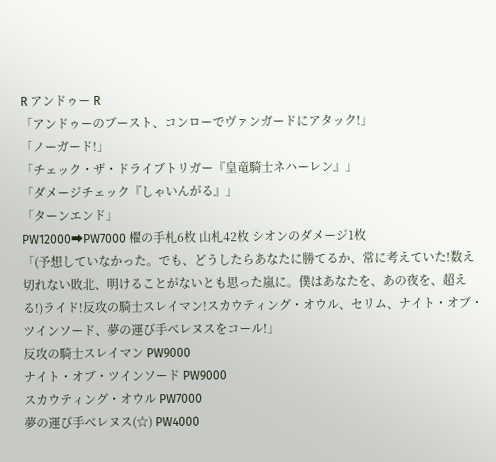R アンドゥー R
「アンドゥーのブースト、コンローでヴァンガードにアタック!」
「ノーガード!」
「チェック・ザ・ドライブトリガー『皇竜騎士ネハーレン』」
「ダメージチェック『しゃいんがる』」
「ターンエンド」
PW12000➡PW7000 櫂の手札6枚 山札42枚 シオンのダメージ1枚
「(予想していなかった。でも、どうしたらあなたに勝てるか、常に考えていた!数え切れない敗北、明けることがないとも思った嵐に。僕はあなたを、あの夜を、超える!)ライド!反攻の騎士スレイマン!スカウティング・オウル、セリム、ナイト・オブ・ツインソード、夢の運び手べレヌスをコール!」
反攻の騎士スレイマン PW9000
ナイト・オブ・ツインソード PW9000
スカウティング・オウル PW7000
夢の運び手べレヌス(☆) PW4000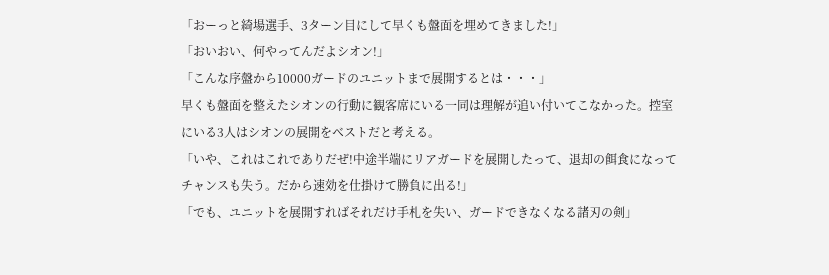「おーっと綺場選手、3ターン目にして早くも盤面を埋めてきました!」
「おいおい、何やってんだよシオン!」
「こんな序盤から10000ガードのユニットまで展開するとは・・・」
早くも盤面を整えたシオンの行動に観客席にいる一同は理解が追い付いてこなかった。控室にいる3人はシオンの展開をベストだと考える。
「いや、これはこれでありだぜ!中途半端にリアガードを展開したって、退却の餌食になってチャンスも失う。だから速効を仕掛けて勝負に出る!」
「でも、ユニットを展開すればそれだけ手札を失い、ガードできなくなる諸刃の剣」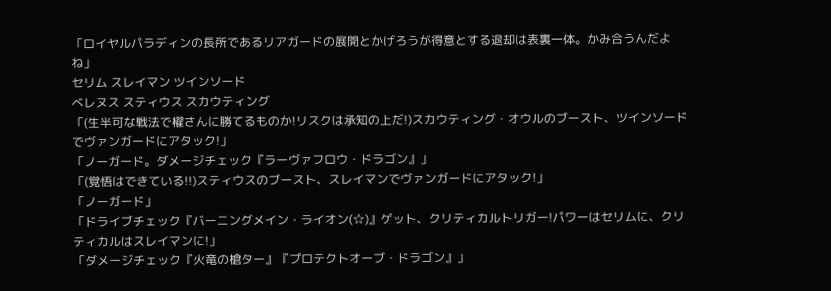「ロイヤルパラディンの長所であるリアガードの展開とかげろうが得意とする退却は表裏一体。かみ合うんだよね」
セリム スレイマン ツインソード
べレヌス スティウス スカウティング
「(生半可な戦法で櫂さんに勝てるものか!リスクは承知の上だ!)スカウティング・オウルのブースト、ツインソードでヴァンガードにアタック!」
「ノーガード。ダメージチェック『ラーヴァフロウ・ドラゴン』」
「(覚悟はできている!!)スティウスのブースト、スレイマンでヴァンガードにアタック!」
「ノーガード」
「ドライブチェック『バーニングメイン・ライオン(☆)』ゲット、クリティカルトリガー!パワーはセリムに、クリティカルはスレイマンに!」
「ダメージチェック『火竜の槍ター』『プロテクトオーブ・ドラゴン』」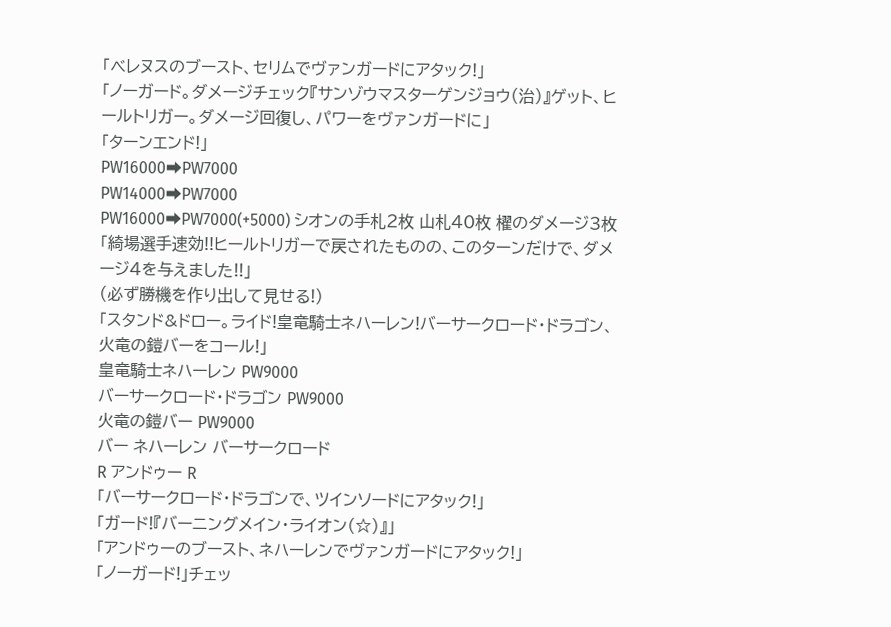「べレヌスのブースト、セリムでヴァンガードにアタック!」
「ノーガード。ダメージチェック『サンゾウマスターゲンジョウ(治)』ゲット、ヒールトリガー。ダメージ回復し、パワーをヴァンガードに」
「ターンエンド!」
PW16000➡PW7000
PW14000➡PW7000
PW16000➡PW7000(+5000) シオンの手札2枚 山札40枚 櫂のダメージ3枚
「綺場選手速効!!ヒールトリガーで戻されたものの、このターンだけで、ダメージ4を与えました!!」
(必ず勝機を作り出して見せる!)
「スタンド&ドロー。ライド!皇竜騎士ネハーレン!バーサークロード・ドラゴン、火竜の鎧バーをコール!」
皇竜騎士ネハーレン PW9000
バーサークロード・ドラゴン PW9000
火竜の鎧バー PW9000
バー ネハーレン バーサークロード
R アンドゥー R
「バーサークロード・ドラゴンで、ツインソードにアタック!」
「ガード!『バーニングメイン・ライオン(☆)』」
「アンドゥーのブースト、ネハーレンでヴァンガードにアタック!」
「ノーガード!」チェッ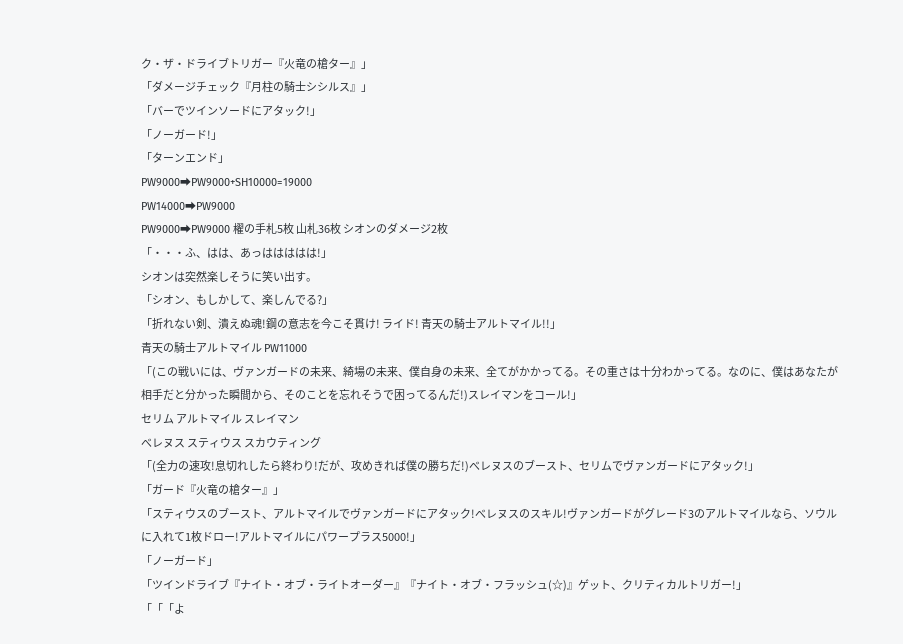ク・ザ・ドライブトリガー『火竜の槍ター』」
「ダメージチェック『月柱の騎士シシルス』」
「バーでツインソードにアタック!」
「ノーガード!」
「ターンエンド」
PW9000➡PW9000+SH10000=19000
PW14000➡PW9000
PW9000➡PW9000 櫂の手札5枚 山札36枚 シオンのダメージ2枚
「・・・ふ、はは、あっははははは!」
シオンは突然楽しそうに笑い出す。
「シオン、もしかして、楽しんでる?」
「折れない剣、潰えぬ魂!鋼の意志を今こそ貫け! ライド! 青天の騎士アルトマイル!!」
青天の騎士アルトマイル PW11000
「(この戦いには、ヴァンガードの未来、綺場の未来、僕自身の未来、全てがかかってる。その重さは十分わかってる。なのに、僕はあなたが相手だと分かった瞬間から、そのことを忘れそうで困ってるんだ!)スレイマンをコール!」
セリム アルトマイル スレイマン
べレヌス スティウス スカウティング
「(全力の速攻!息切れしたら終わり!だが、攻めきれば僕の勝ちだ!)べレヌスのブースト、セリムでヴァンガードにアタック!」
「ガード『火竜の槍ター』」
「スティウスのブースト、アルトマイルでヴァンガードにアタック!べレヌスのスキル!ヴァンガードがグレード3のアルトマイルなら、ソウルに入れて1枚ドロー!アルトマイルにパワープラス5000!」
「ノーガード」
「ツインドライブ『ナイト・オブ・ライトオーダー』『ナイト・オブ・フラッシュ(☆)』ゲット、クリティカルトリガー!」
「「「よ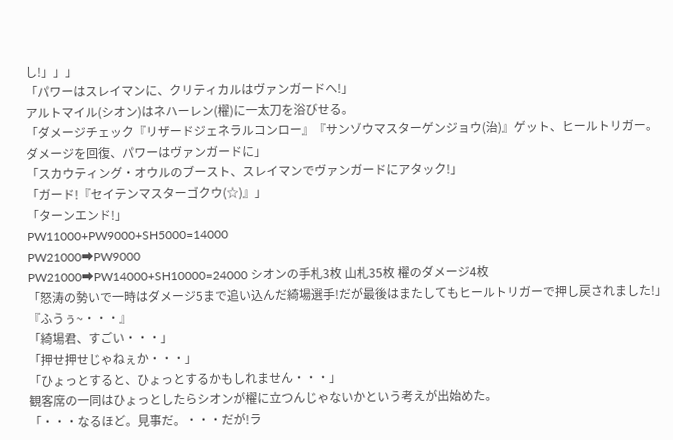し!」」」
「パワーはスレイマンに、クリティカルはヴァンガードへ!」
アルトマイル(シオン)はネハーレン(櫂)に一太刀を浴びせる。
「ダメージチェック『リザードジェネラルコンロー』『サンゾウマスターゲンジョウ(治)』ゲット、ヒールトリガー。ダメージを回復、パワーはヴァンガードに」
「スカウティング・オウルのブースト、スレイマンでヴァンガードにアタック!」
「ガード!『セイテンマスターゴクウ(☆)』」
「ターンエンド!」
PW11000+PW9000+SH5000=14000
PW21000➡PW9000
PW21000➡PW14000+SH10000=24000 シオンの手札3枚 山札35枚 櫂のダメージ4枚
「怒涛の勢いで一時はダメージ5まで追い込んだ綺場選手!だが最後はまたしてもヒールトリガーで押し戻されました!」
『ふうぅ~・・・』
「綺場君、すごい・・・」
「押せ押せじゃねぇか・・・」
「ひょっとすると、ひょっとするかもしれません・・・」
観客席の一同はひょっとしたらシオンが櫂に立つんじゃないかという考えが出始めた。
「・・・なるほど。見事だ。・・・だが!ラ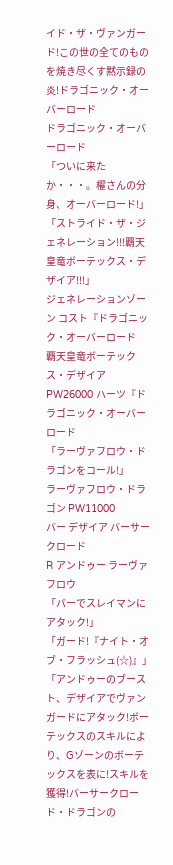イド・ザ・ヴァンガード!この世の全てのものを焼き尽くす黙示録の炎!ドラゴニック・オーバーロード
ドラゴニック・オーバーロード
「ついに来たか・・・。櫂さんの分身、オーバーロード!」
「ストライド・ザ・ジェネレーション!!!覇天皇竜ボーテックス・デザイア!!!」
ジェネレーションゾーン コスト『ドラゴニック・オーバーロード
覇天皇竜ボーテックス・デザイア PW26000 ハーツ『ドラゴニック・オーバーロード
「ラーヴァフロウ・ドラゴンをコール!」
ラーヴァフロウ・ドラゴン PW11000
バー デザイア バーサークロード
R アンドゥー ラーヴァフロウ
「バーでスレイマンにアタック!」
「ガード!『ナイト・オブ・フラッシュ(☆)』」
「アンドゥーのブースト、デザイアでヴァンガードにアタック!ボーテックスのスキルにより、Gゾーンのボーテックスを表に!スキルを獲得!バーサークロード・ドラゴンの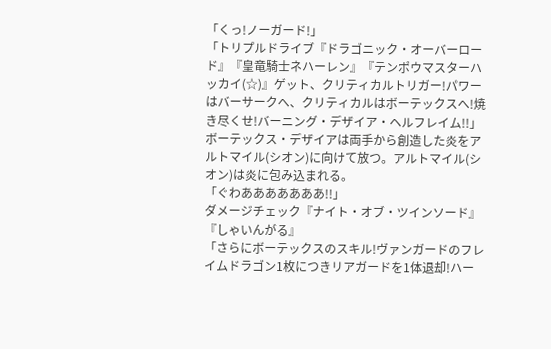「くっ!ノーガード!」
「トリプルドライブ『ドラゴニック・オーバーロード』『皇竜騎士ネハーレン』『テンポウマスターハッカイ(☆)』ゲット、クリティカルトリガー!パワーはバーサークへ、クリティカルはボーテックスへ!焼き尽くせ!バーニング・デザイア・ヘルフレイム!!」
ボーテックス・デザイアは両手から創造した炎をアルトマイル(シオン)に向けて放つ。アルトマイル(シオン)は炎に包み込まれる。
「ぐわあああああああ!!」
ダメージチェック『ナイト・オブ・ツインソード』『しゃいんがる』
「さらにボーテックスのスキル!ヴァンガードのフレイムドラゴン1枚につきリアガードを1体退却!ハー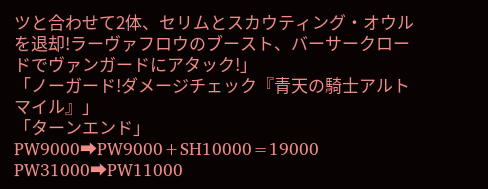ツと合わせて2体、セリムとスカウティング・オウルを退却!ラーヴァフロウのブースト、バーサークロードでヴァンガードにアタック!」
「ノーガード!ダメージチェック『青天の騎士アルトマイル』」
「ターンエンド」
PW9000➡PW9000+SH10000=19000
PW31000➡PW11000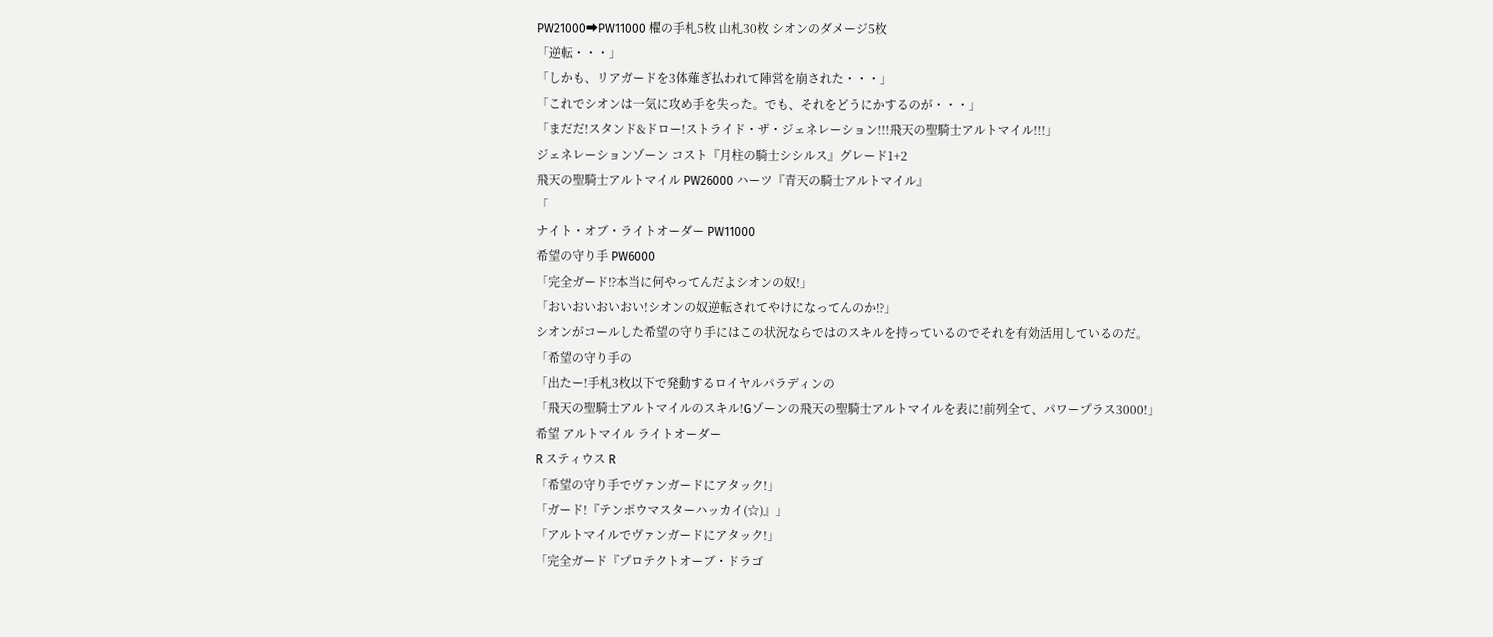PW21000➡PW11000 櫂の手札5枚 山札30枚 シオンのダメージ5枚
「逆転・・・」
「しかも、リアガードを3体薙ぎ払われて陣営を崩された・・・」
「これでシオンは一気に攻め手を失った。でも、それをどうにかするのが・・・」
「まだだ!スタンド&ドロー!ストライド・ザ・ジェネレーション!!!飛天の聖騎士アルトマイル!!!」
ジェネレーションゾーン コスト『月柱の騎士シシルス』グレード1+2
飛天の聖騎士アルトマイル PW26000 ハーツ『青天の騎士アルトマイル』
「
ナイト・オブ・ライトオーダー PW11000
希望の守り手 PW6000
「完全ガード⁉本当に何やってんだよシオンの奴!」
「おいおいおいおい!シオンの奴逆転されてやけになってんのか⁉」
シオンがコールした希望の守り手にはこの状況ならではのスキルを持っているのでそれを有効活用しているのだ。
「希望の守り手の
「出たー!手札3枚以下で発動するロイヤルパラディンの
「飛天の聖騎士アルトマイルのスキル!Gゾーンの飛天の聖騎士アルトマイルを表に!前列全て、パワープラス3000!」
希望 アルトマイル ライトオーダー
R スティウス R
「希望の守り手でヴァンガードにアタック!」
「ガード!『テンポウマスターハッカイ(☆)』」
「アルトマイルでヴァンガードにアタック!」
「完全ガード『プロテクトオーブ・ドラゴ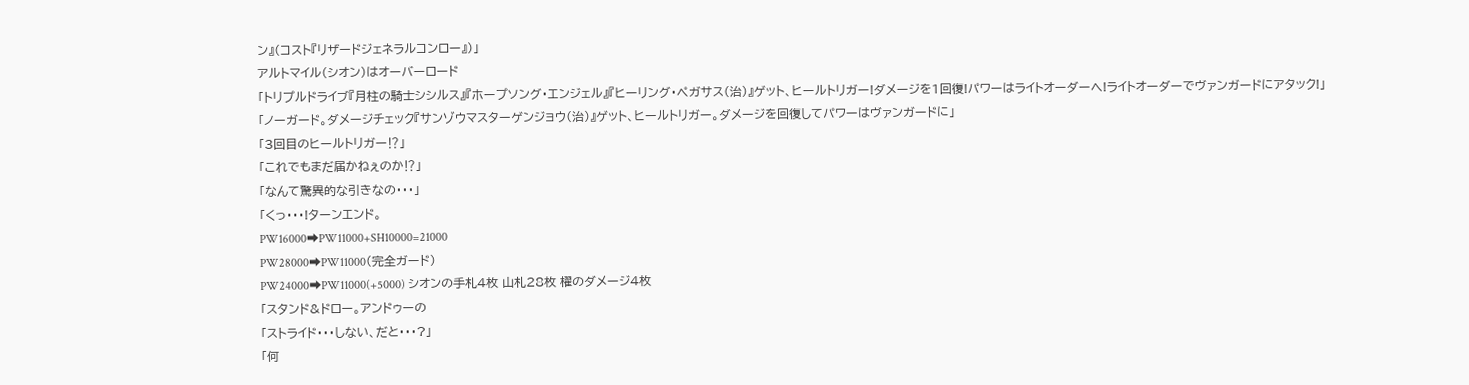ン』(コスト『リザードジェネラルコンロー』)」
アルトマイル(シオン)はオーバーロード
「トリプルドライブ『月柱の騎士シシルス』『ホープソング・エンジェル』『ヒーリング・ペガサス(治)』ゲット、ヒールトリガー!ダメージを1回復!パワーはライトオーダーへ!ライトオーダーでヴァンガードにアタック!」
「ノーガード。ダメージチェック『サンゾウマスターゲンジョウ(治)』ゲット、ヒールトリガー。ダメージを回復してパワーはヴァンガードに」
「3回目のヒールトリガー⁉」
「これでもまだ届かねぇのか⁉」
「なんて驚異的な引きなの・・・」
「くっ・・・!ターンエンド。
PW16000➡PW11000+SH10000=21000
PW28000➡PW11000(完全ガード)
PW24000➡PW11000(+5000) シオンの手札4枚 山札28枚 櫂のダメージ4枚
「スタンド&ドロー。アンドゥーの
「ストライド・・・しない、だと・・・?」
「何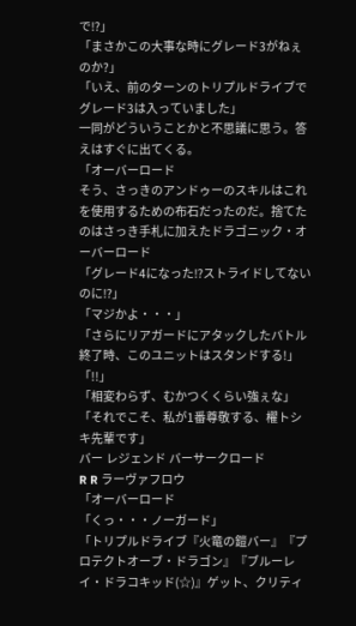で⁉」
「まさかこの大事な時にグレード3がねぇのか?」
「いえ、前のターンのトリプルドライブでグレード3は入っていました」
一同がどういうことかと不思議に思う。答えはすぐに出てくる。
「オーバーロード
そう、さっきのアンドゥーのスキルはこれを使用するための布石だったのだ。捨てたのはさっき手札に加えたドラゴニック・オーバーロード
「グレード4になった⁉ストライドしてないのに⁉」
「マジかよ・・・」
「さらにリアガードにアタックしたバトル終了時、このユニットはスタンドする!」
「!!」
「相変わらず、むかつくくらい強ぇな」
「それでこそ、私が1番尊敬する、櫂トシキ先輩です」
バー レジェンド バーサークロード
R R ラーヴァフロウ
「オーバーロード
「くっ・・・ノーガード」
「トリプルドライブ『火竜の鎧バー』『プロテクトオーブ・ドラゴン』『ブルーレイ・ドラコキッド(☆)』ゲット、クリティ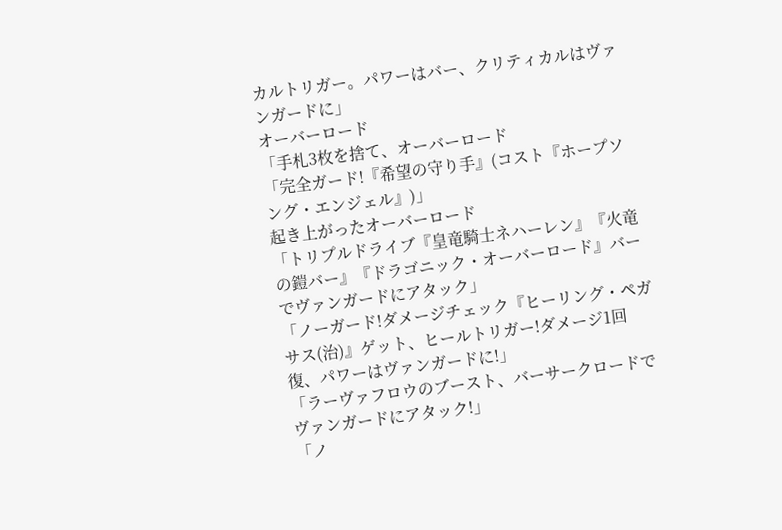カルトリガー。パワーはバー、クリティカルはヴァンガードに」
オーバーロード
「手札3枚を捨て、オーバーロード
「完全ガード!『希望の守り手』(コスト『ホープソング・エンジェル』)」
起き上がったオーバーロード
「トリプルドライブ『皇竜騎士ネハーレン』『火竜の鎧バー』『ドラゴニック・オーバーロード』バーでヴァンガードにアタック」
「ノーガード!ダメージチェック『ヒーリング・ペガサス(治)』ゲット、ヒールトリガー!ダメージ1回復、パワーはヴァンガードに!」
「ラーヴァフロウのブースト、バーサークロードでヴァンガードにアタック!」
「ノ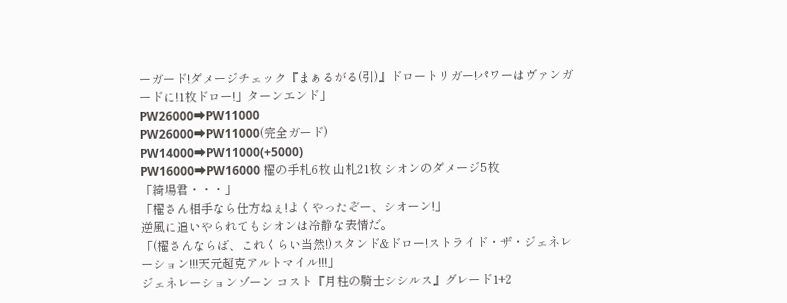ーガード!ダメージチェック『まぁるがる(引)』ドロートリガー!パワーはヴァンガードに!1枚ドロー!」ターンエンド」
PW26000➡PW11000
PW26000➡PW11000(完全ガード)
PW14000➡PW11000(+5000)
PW16000➡PW16000 櫂の手札6枚 山札21枚 シオンのダメージ5枚
「綺場君・・・」
「櫂さん相手なら仕方ねぇ!よくやったぞー、シオーン!」
逆風に追いやられてもシオンは冷静な表情だ。
「(櫂さんならば、これくらい当然!)スタンド&ドロー!ストライド・ザ・ジェネレーション!!!天元超克アルトマイル!!!」
ジェネレーションゾーン コスト『月柱の騎士シシルス』グレード1+2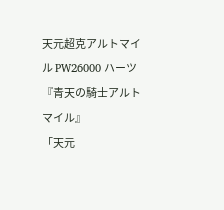天元超克アルトマイル PW26000 ハーツ『青天の騎士アルトマイル』
「天元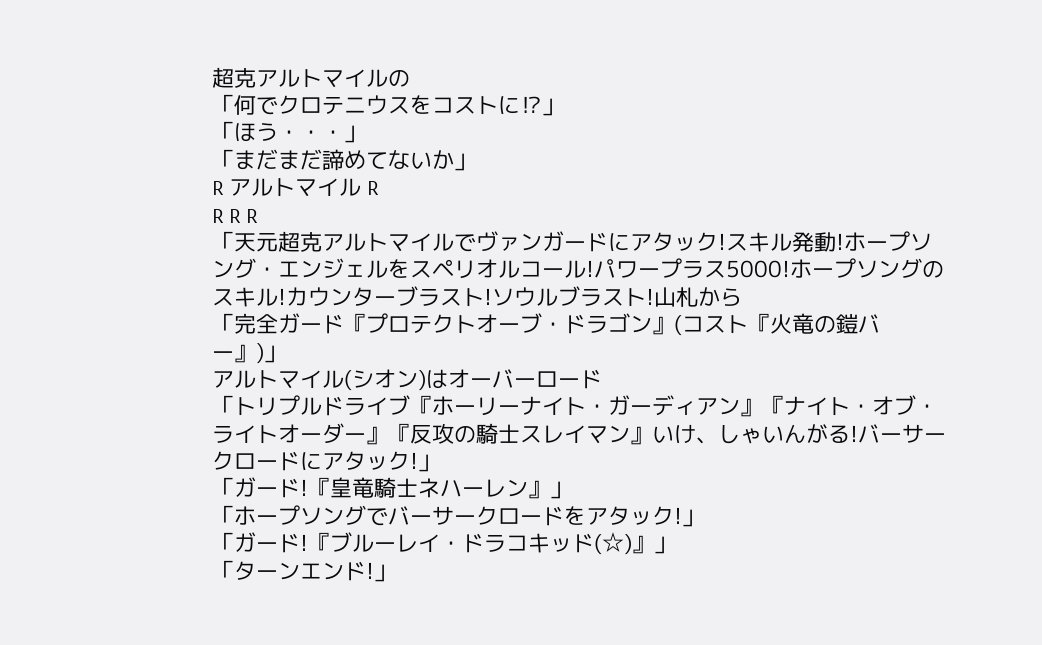超克アルトマイルの
「何でクロテニウスをコストに⁉」
「ほう・・・」
「まだまだ諦めてないか」
R アルトマイル R
R R R
「天元超克アルトマイルでヴァンガードにアタック!スキル発動!ホープソング・エンジェルをスペリオルコール!パワープラス5000!ホープソングのスキル!カウンターブラスト!ソウルブラスト!山札から
「完全ガード『プロテクトオーブ・ドラゴン』(コスト『火竜の鎧バー』)」
アルトマイル(シオン)はオーバーロード
「トリプルドライブ『ホーリーナイト・ガーディアン』『ナイト・オブ・ライトオーダー』『反攻の騎士スレイマン』いけ、しゃいんがる!バーサークロードにアタック!」
「ガード!『皇竜騎士ネハーレン』」
「ホープソングでバーサークロードをアタック!」
「ガード!『ブルーレイ・ドラコキッド(☆)』」
「ターンエンド!」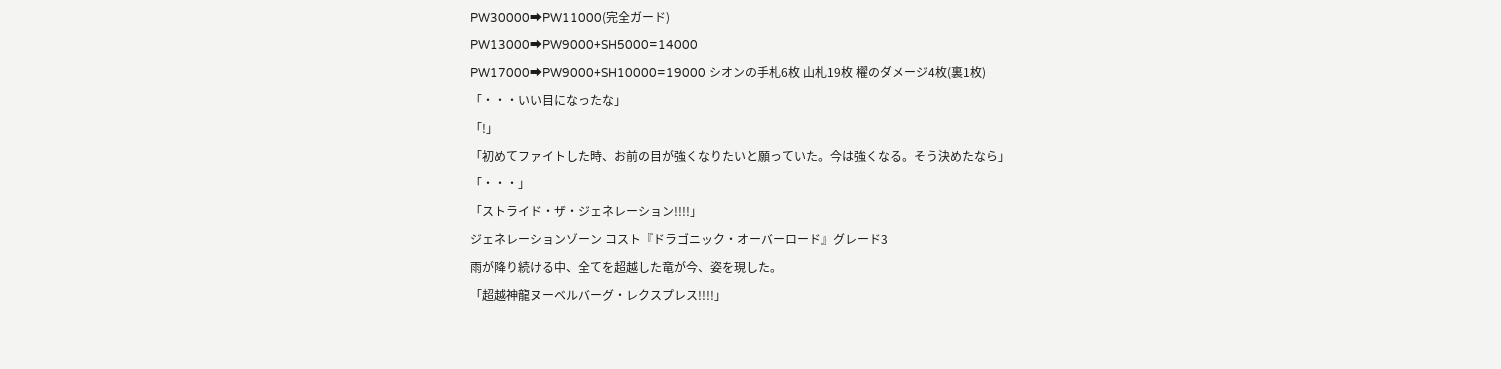PW30000➡PW11000(完全ガード)
PW13000➡PW9000+SH5000=14000
PW17000➡PW9000+SH10000=19000 シオンの手札6枚 山札19枚 櫂のダメージ4枚(裏1枚)
「・・・いい目になったな」
「!」
「初めてファイトした時、お前の目が強くなりたいと願っていた。今は強くなる。そう決めたなら」
「・・・」
「ストライド・ザ・ジェネレーション!!!!」
ジェネレーションゾーン コスト『ドラゴニック・オーバーロード』グレード3
雨が降り続ける中、全てを超越した竜が今、姿を現した。
「超越神龍ヌーベルバーグ・レクスプレス!!!!」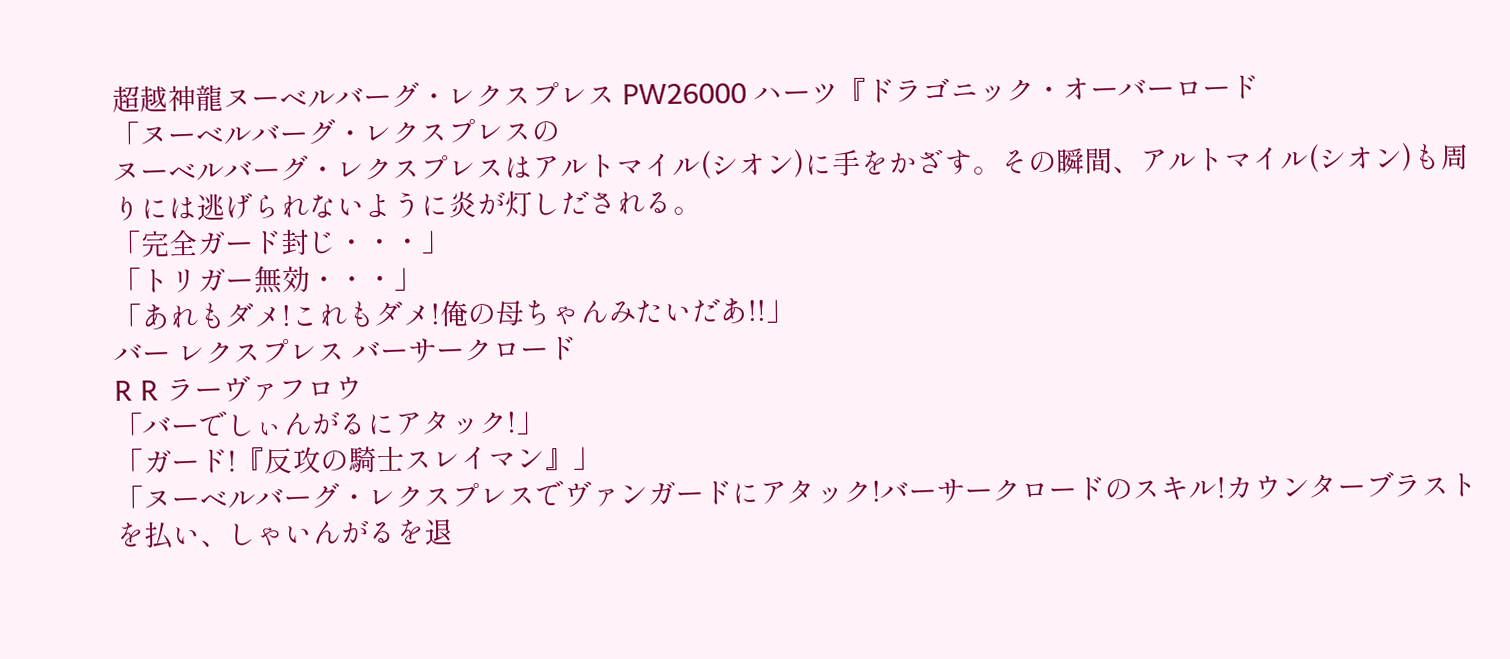超越神龍ヌーベルバーグ・レクスプレス PW26000 ハーツ『ドラゴニック・オーバーロード
「ヌーベルバーグ・レクスプレスの
ヌーベルバーグ・レクスプレスはアルトマイル(シオン)に手をかざす。その瞬間、アルトマイル(シオン)も周りには逃げられないように炎が灯しだされる。
「完全ガード封じ・・・」
「トリガー無効・・・」
「あれもダメ!これもダメ!俺の母ちゃんみたいだあ!!」
バー レクスプレス バーサークロード
R R ラーヴァフロウ
「バーでしぃんがるにアタック!」
「ガード!『反攻の騎士スレイマン』」
「ヌーベルバーグ・レクスプレスでヴァンガードにアタック!バーサークロードのスキル!カウンターブラストを払い、しゃいんがるを退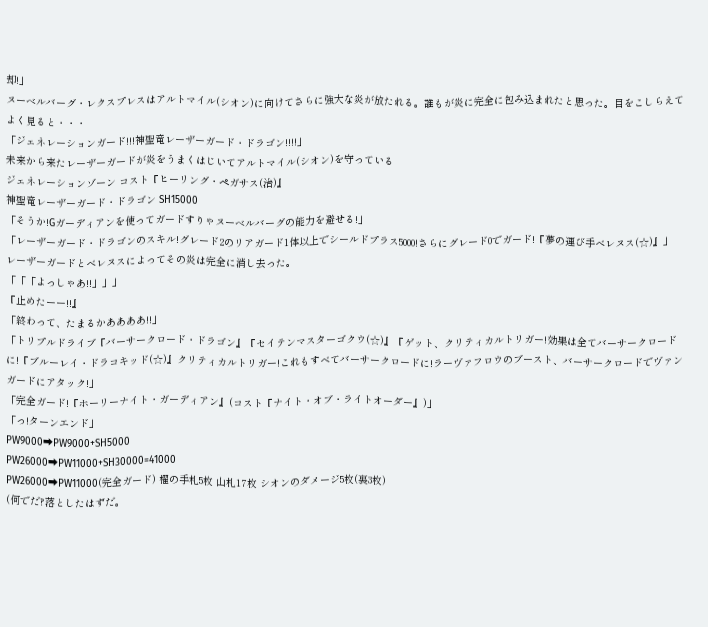却!」
ヌーベルバーグ・レクスプレスはアルトマイル(シオン)に向けてさらに強大な炎が放たれる。誰もが炎に完全に包み込まれたと思った。目をこしらえてよく見ると・・・
「ジェネレーションガード!!!神聖竜レーザーガード・ドラゴン!!!!」
未来から来たレーザーガードが炎をうまくはじいてアルトマイル(シオン)を守っている
ジェネレーションゾーン コスト『ヒーリング・ペガサス(治)』
神聖竜レーザーガード・ドラゴン SH15000
「そうか!Gガーディアンを使ってガードすりゃヌーベルバーグの能力を避せる!」
「レーザーガード・ドラゴンのスキル!グレード2のリアガード1体以上でシールドプラス5000!さらにグレード0でガード!『夢の運び手べレヌス(☆)』」
レーザーガードとべレヌスによってその炎は完全に消し去った。
「「「よっしゃあ!!」」」
『止めたーー!!』
「終わって、たまるかああああ!!」
「トリプルドライブ『バーサークロード・ドラゴン』『セイテンマスターゴクウ(☆)』『ゲット、クリティカルトリガー!効果は全てバーサークロードに!『ブルーレイ・ドラコキッド(☆)』クリティカルトリガー!これもすべてバーサークロードに!ラーヴァフロウのブースト、バーサークロードでヴァンガードにアタック!」
「完全ガード!『ホーリーナイト・ガーディアン』(コスト『ナイト・オブ・ライトオーダー』)」
「っ!ターンエンド」
PW9000➡PW9000+SH5000
PW26000➡PW11000+SH30000=41000
PW26000➡PW11000(完全ガード) 櫂の手札5枚 山札17枚 シオンのダメージ5枚(裏3枚)
(何でだ?落としたはずだ。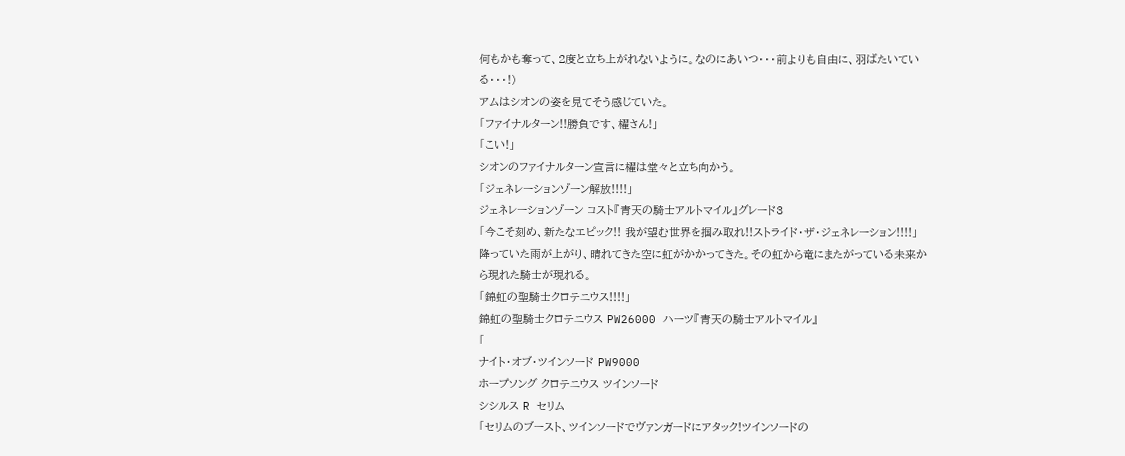何もかも奪って、2度と立ち上がれないように。なのにあいつ・・・前よりも自由に、羽ばたいている・・・!)
アムはシオンの姿を見てそう感じていた。
「ファイナルターン!!勝負です、櫂さん!」
「こい!」
シオンのファイナルターン宣言に櫂は堂々と立ち向かう。
「ジェネレーションゾーン解放!!!!」
ジェネレーションゾーン コスト『青天の騎士アルトマイル』グレード3
「今こそ刻め、新たなエピック!! 我が望む世界を掴み取れ!!ストライド・ザ・ジェネレーション!!!!」
降っていた雨が上がり、晴れてきた空に虹がかかってきた。その虹から竜にまたがっている未来から現れた騎士が現れる。
「錦虹の聖騎士クロテニウス!!!!」
錦虹の聖騎士クロテニウス PW26000 ハーツ『青天の騎士アルトマイル』
「
ナイト・オブ・ツインソード PW9000
ホープソング クロテニウス ツインソード
シシルス R セリム
「セリムのブースト、ツインソードでヴァンガードにアタック!ツインソードの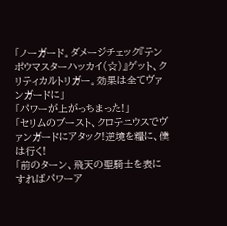「ノーガード。ダメージチェック『テンポウマスターハッカイ(☆)』ゲット、クリティカルトリガー。効果は全てヴァンガードに」
「パワーが上がっちまった!」
「セリムのブースト、クロテニウスでヴァンガードにアタック!逆境を糧に、僕は行く!
「前のターン、飛天の聖騎士を表にすればパワーア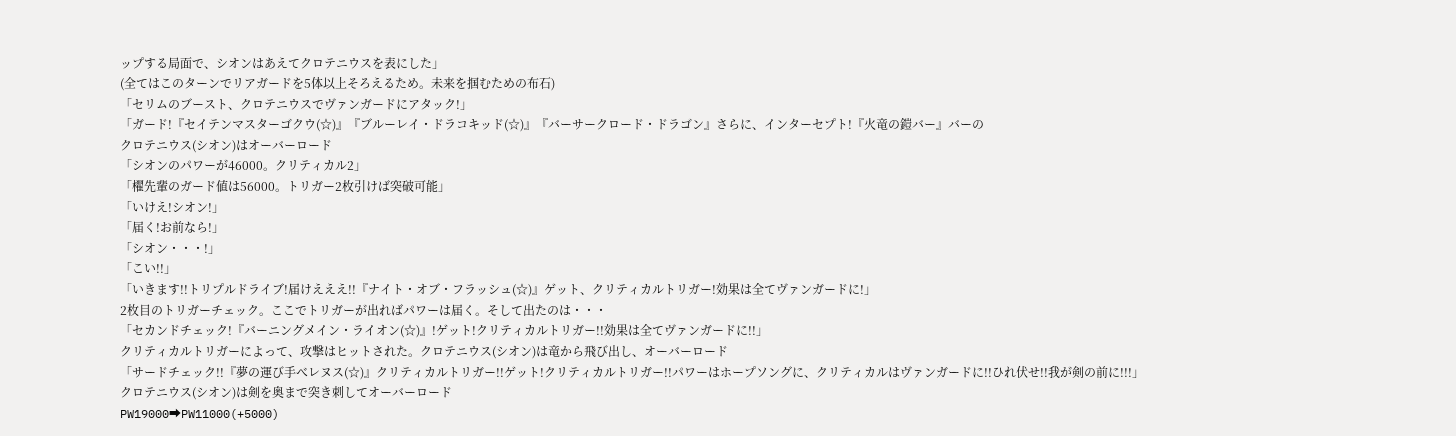ップする局面で、シオンはあえてクロテニウスを表にした」
(全てはこのターンでリアガードを5体以上そろえるため。未来を掴むための布石)
「セリムのブースト、クロテニウスでヴァンガードにアタック!」
「ガード!『セイテンマスターゴクウ(☆)』『ブルーレイ・ドラコキッド(☆)』『バーサークロード・ドラゴン』さらに、インターセプト!『火竜の鎧バー』バーの
クロテニウス(シオン)はオーバーロード
「シオンのパワーが46000。クリティカル2」
「櫂先輩のガード値は56000。トリガー2枚引けば突破可能」
「いけえ!シオン!」
「届く!お前なら!」
「シオン・・・!」
「こい!!」
「いきます!!トリプルドライブ!届けえええ!!『ナイト・オブ・フラッシュ(☆)』ゲット、クリティカルトリガー!効果は全てヴァンガードに!」
2枚目のトリガーチェック。ここでトリガーが出ればパワーは届く。そして出たのは・・・
「セカンドチェック!『バーニングメイン・ライオン(☆)』!ゲット!クリティカルトリガー!!効果は全てヴァンガードに!!」
クリティカルトリガーによって、攻撃はヒットされた。クロテニウス(シオン)は竜から飛び出し、オーバーロード
「サードチェック!!『夢の運び手べレヌス(☆)』クリティカルトリガー!!ゲット!クリティカルトリガー!!パワーはホープソングに、クリティカルはヴァンガードに!!ひれ伏せ!!我が剣の前に!!!」
クロテニウス(シオン)は剣を奥まで突き刺してオーバーロード
PW19000➡PW11000(+5000)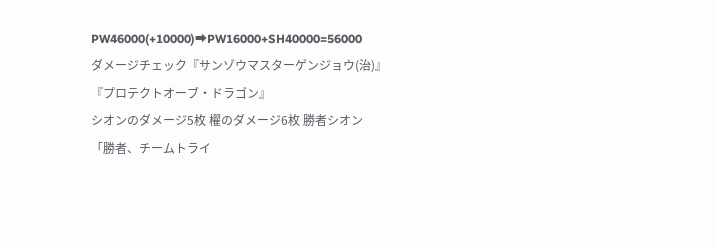PW46000(+10000)➡PW16000+SH40000=56000
ダメージチェック『サンゾウマスターゲンジョウ(治)』『プロテクトオーブ・ドラゴン』
シオンのダメージ5枚 櫂のダメージ6枚 勝者シオン
「勝者、チームトライ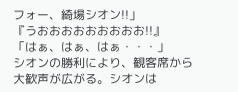フォー、綺場シオン!!」
『うおおおおおおおおお!!』
「はぁ、はぁ、はぁ・・・」
シオンの勝利により、観客席から大歓声が広がる。シオンは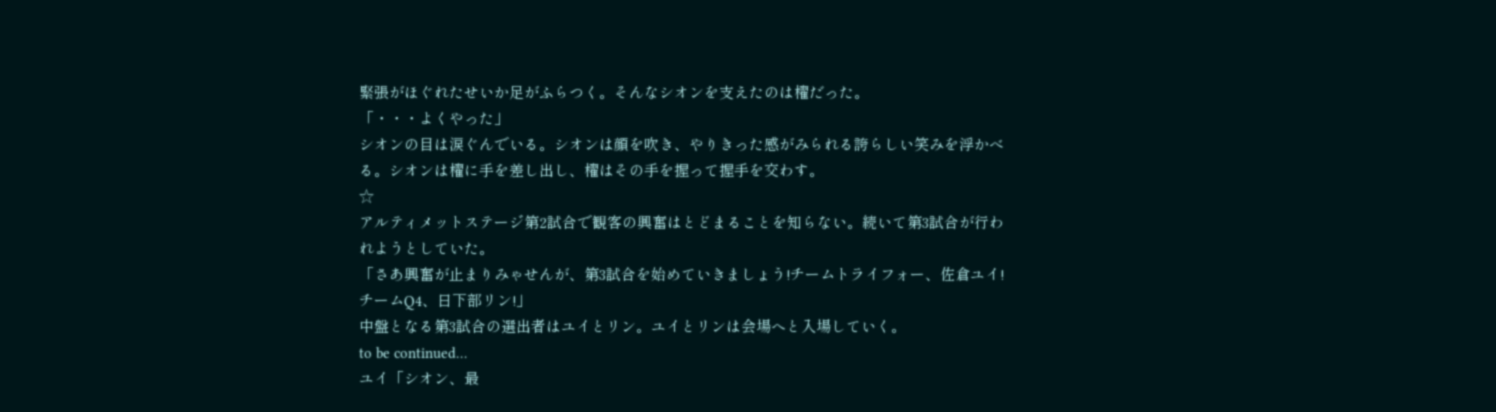緊張がほぐれたせいか足がふらつく。そんなシオンを支えたのは櫂だった。
「・・・よくやった」
シオンの目は涙ぐんでいる。シオンは顔を吹き、やりきった感がみられる誇らしい笑みを浮かべる。シオンは櫂に手を差し出し、櫂はその手を握って握手を交わす。
☆
アルティメットステージ第2試合で観客の興奮はとどまることを知らない。続いて第3試合が行われようとしていた。
「さあ興奮が止まりみゃせんが、第3試合を始めていきましょう!チームトライフォー、佐倉ユイ!チームQ4、日下部リン!」
中盤となる第3試合の選出者はユイとリン。ユイとリンは会場へと入場していく。
to be continued…
ユイ「シオン、最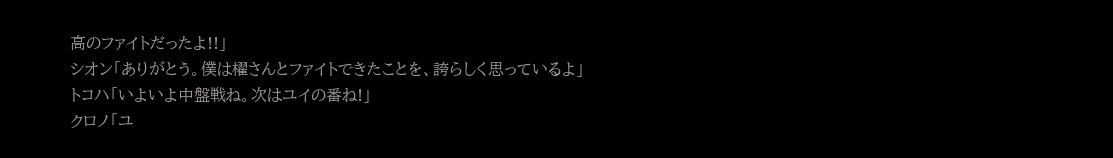高のファイトだったよ!!」
シオン「ありがとう。僕は櫂さんとファイトできたことを、誇らしく思っているよ」
トコハ「いよいよ中盤戦ね。次はユイの番ね!」
クロノ「ユ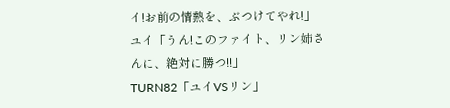イ!お前の情熱を、ぶつけてやれ!」
ユイ「うん!このファイト、リン姉さんに、絶対に勝つ!!」
TURN82「ユイVSリン」